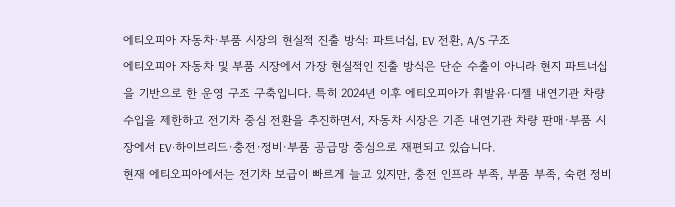에티오피아 자동차·부품 시장의 현실적 진출 방식: 파트너십, EV 전환, A/S 구조
에티오피아 자동차 및 부품 시장에서 가장 현실적인 진출 방식은 단순 수출이 아니라 현지 파트너십을 기반으로 한 운영 구조 구축입니다. 특히 2024년 이후 에티오피아가 휘발유·디젤 내연기관 차량 수입을 제한하고 전기차 중심 전환을 추진하면서, 자동차 시장은 기존 내연기관 차량 판매·부품 시장에서 EV·하이브리드·충전·정비·부품 공급망 중심으로 재편되고 있습니다.
현재 에티오피아에서는 전기차 보급이 빠르게 늘고 있지만, 충전 인프라 부족, 부품 부족, 숙련 정비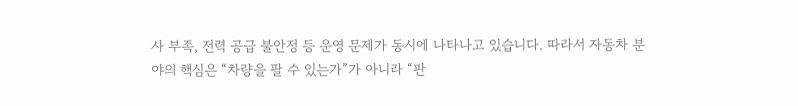사 부족, 전력 공급 불안정 등 운영 문제가 동시에 나타나고 있습니다. 따라서 자동차 분야의 핵심은 “차량을 팔 수 있는가”가 아니라 “판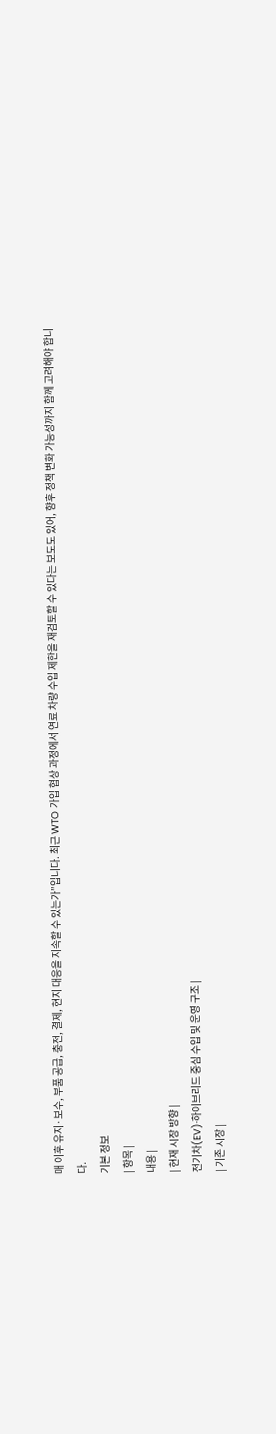매 이후 유지·보수, 부품 공급, 충전, 결제, 현지 대응을 지속할 수 있는가”입니다. 최근 WTO 가입 협상 과정에서 연료 차량 수입 제한을 재검토할 수 있다는 보도도 있어, 향후 정책 변화 가능성까지 함께 고려해야 합니다.
기본 정보
| 항목 |
내용 |
| 현재 시장 방향 |
전기차(EV)·하이브리드 중심 수입 및 운영 구조 |
| 기존 시장 |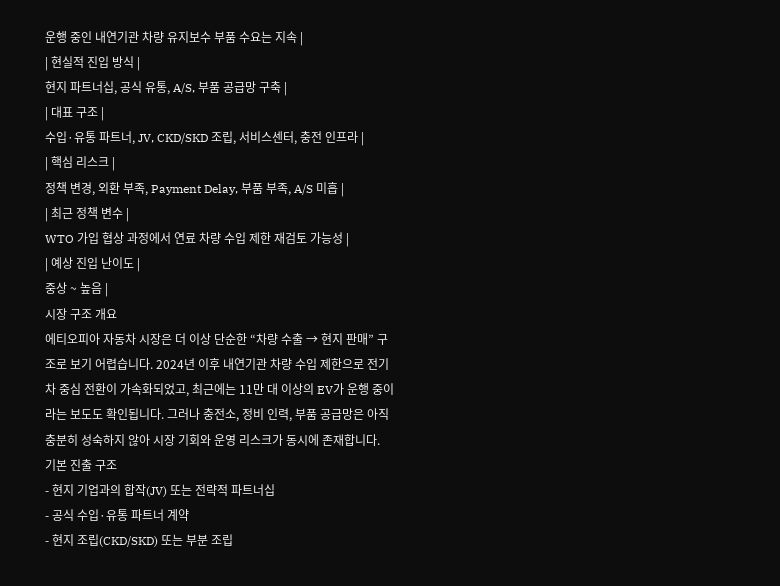운행 중인 내연기관 차량 유지보수 부품 수요는 지속 |
| 현실적 진입 방식 |
현지 파트너십, 공식 유통, A/S, 부품 공급망 구축 |
| 대표 구조 |
수입·유통 파트너, JV, CKD/SKD 조립, 서비스센터, 충전 인프라 |
| 핵심 리스크 |
정책 변경, 외환 부족, Payment Delay, 부품 부족, A/S 미흡 |
| 최근 정책 변수 |
WTO 가입 협상 과정에서 연료 차량 수입 제한 재검토 가능성 |
| 예상 진입 난이도 |
중상 ~ 높음 |
시장 구조 개요
에티오피아 자동차 시장은 더 이상 단순한 “차량 수출 → 현지 판매” 구조로 보기 어렵습니다. 2024년 이후 내연기관 차량 수입 제한으로 전기차 중심 전환이 가속화되었고, 최근에는 11만 대 이상의 EV가 운행 중이라는 보도도 확인됩니다. 그러나 충전소, 정비 인력, 부품 공급망은 아직 충분히 성숙하지 않아 시장 기회와 운영 리스크가 동시에 존재합니다.
기본 진출 구조
- 현지 기업과의 합작(JV) 또는 전략적 파트너십
- 공식 수입·유통 파트너 계약
- 현지 조립(CKD/SKD) 또는 부분 조립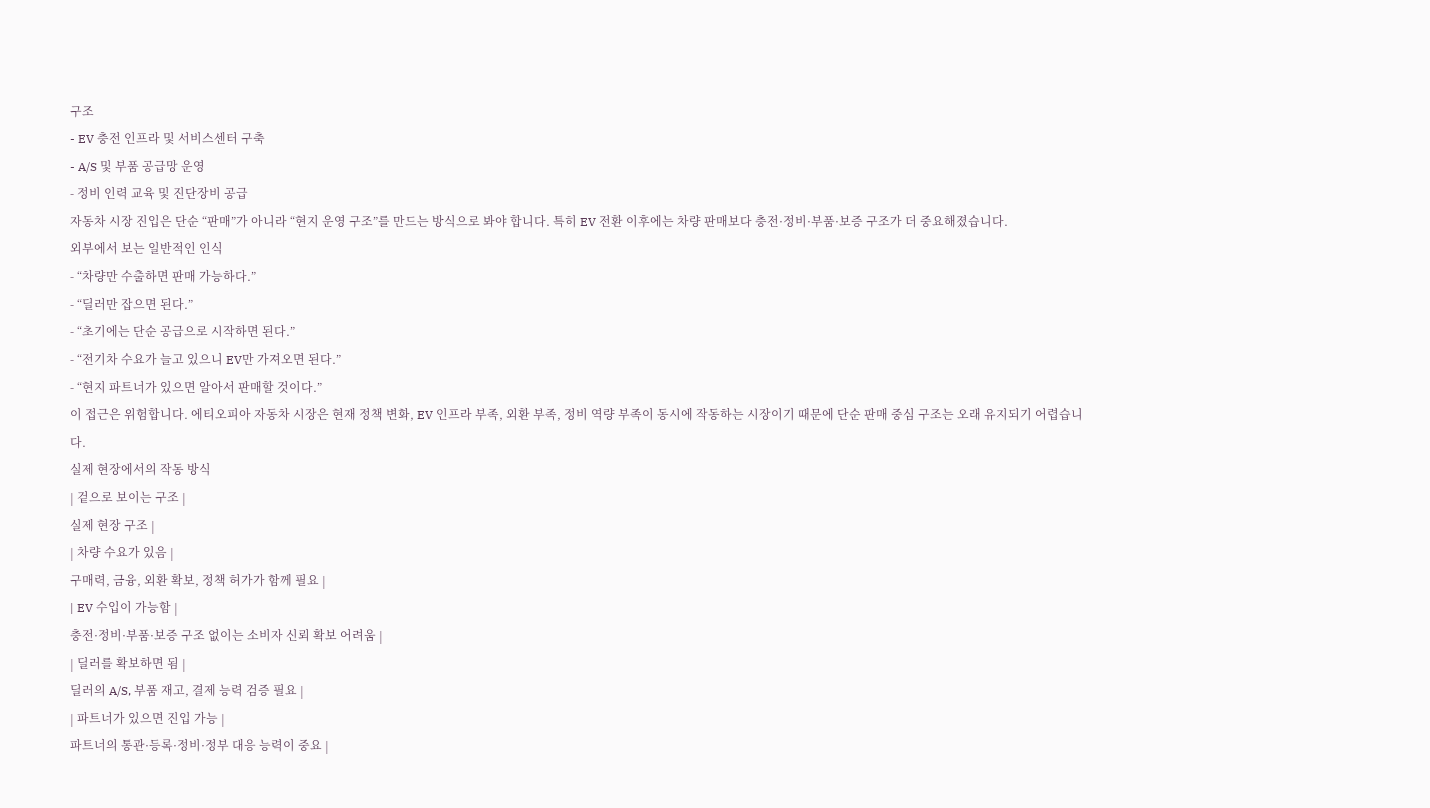구조
- EV 충전 인프라 및 서비스센터 구축
- A/S 및 부품 공급망 운영
- 정비 인력 교육 및 진단장비 공급
자동차 시장 진입은 단순 “판매”가 아니라 “현지 운영 구조”를 만드는 방식으로 봐야 합니다. 특히 EV 전환 이후에는 차량 판매보다 충전·정비·부품·보증 구조가 더 중요해졌습니다.
외부에서 보는 일반적인 인식
- “차량만 수출하면 판매 가능하다.”
- “딜러만 잡으면 된다.”
- “초기에는 단순 공급으로 시작하면 된다.”
- “전기차 수요가 늘고 있으니 EV만 가져오면 된다.”
- “현지 파트너가 있으면 알아서 판매할 것이다.”
이 접근은 위험합니다. 에티오피아 자동차 시장은 현재 정책 변화, EV 인프라 부족, 외환 부족, 정비 역량 부족이 동시에 작동하는 시장이기 때문에 단순 판매 중심 구조는 오래 유지되기 어렵습니다.
실제 현장에서의 작동 방식
| 겉으로 보이는 구조 |
실제 현장 구조 |
| 차량 수요가 있음 |
구매력, 금융, 외환 확보, 정책 허가가 함께 필요 |
| EV 수입이 가능함 |
충전·정비·부품·보증 구조 없이는 소비자 신뢰 확보 어려움 |
| 딜러를 확보하면 됨 |
딜러의 A/S, 부품 재고, 결제 능력 검증 필요 |
| 파트너가 있으면 진입 가능 |
파트너의 통관·등록·정비·정부 대응 능력이 중요 |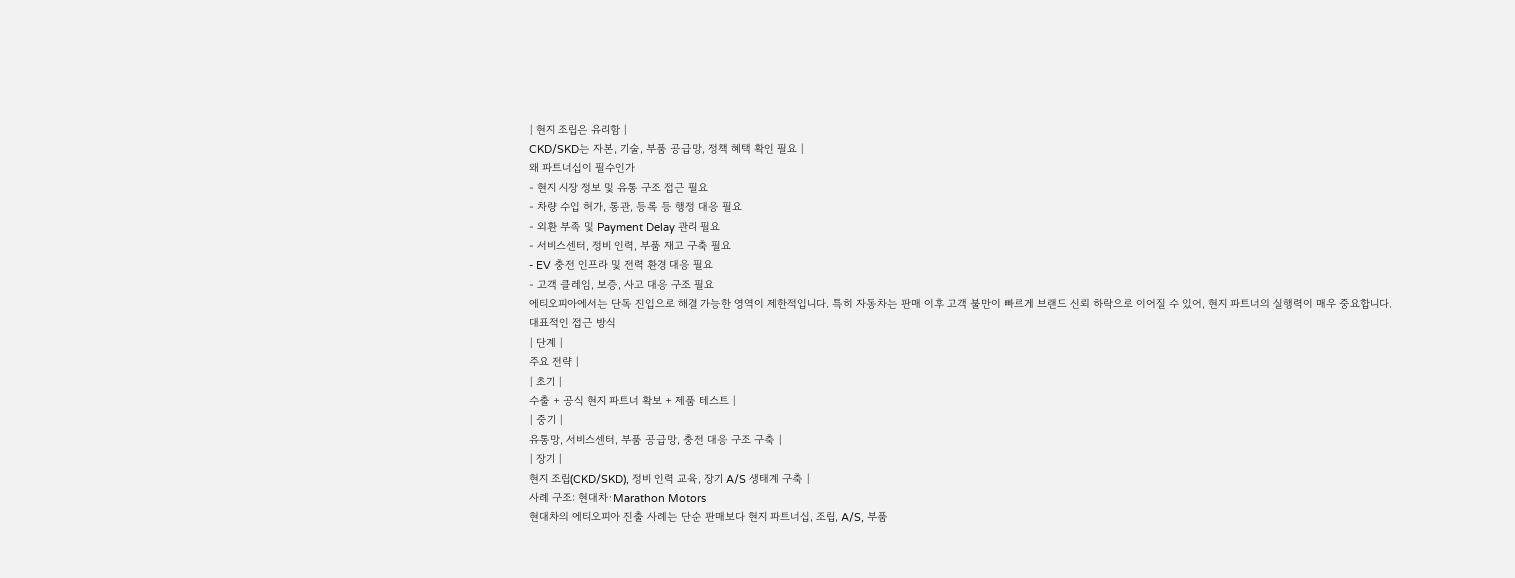| 현지 조립은 유리함 |
CKD/SKD는 자본, 기술, 부품 공급망, 정책 혜택 확인 필요 |
왜 파트너십이 필수인가
- 현지 시장 정보 및 유통 구조 접근 필요
- 차량 수입 허가, 통관, 등록 등 행정 대응 필요
- 외환 부족 및 Payment Delay 관리 필요
- 서비스센터, 정비 인력, 부품 재고 구축 필요
- EV 충전 인프라 및 전력 환경 대응 필요
- 고객 클레임, 보증, 사고 대응 구조 필요
에티오피아에서는 단독 진입으로 해결 가능한 영역이 제한적입니다. 특히 자동차는 판매 이후 고객 불만이 빠르게 브랜드 신뢰 하락으로 이어질 수 있어, 현지 파트너의 실행력이 매우 중요합니다.
대표적인 접근 방식
| 단계 |
주요 전략 |
| 초기 |
수출 + 공식 현지 파트너 확보 + 제품 테스트 |
| 중기 |
유통망, 서비스센터, 부품 공급망, 충전 대응 구조 구축 |
| 장기 |
현지 조립(CKD/SKD), 정비 인력 교육, 장기 A/S 생태계 구축 |
사례 구조: 현대차·Marathon Motors
현대차의 에티오피아 진출 사례는 단순 판매보다 현지 파트너십, 조립, A/S, 부품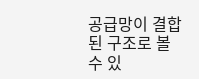공급망이 결합된 구조로 볼 수 있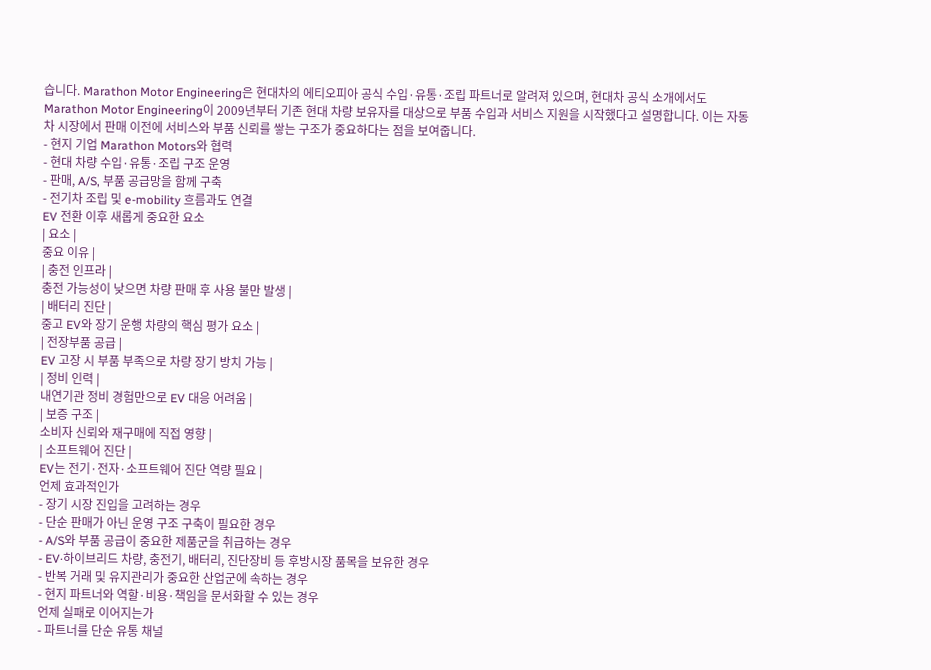습니다. Marathon Motor Engineering은 현대차의 에티오피아 공식 수입·유통·조립 파트너로 알려져 있으며, 현대차 공식 소개에서도 Marathon Motor Engineering이 2009년부터 기존 현대 차량 보유자를 대상으로 부품 수입과 서비스 지원을 시작했다고 설명합니다. 이는 자동차 시장에서 판매 이전에 서비스와 부품 신뢰를 쌓는 구조가 중요하다는 점을 보여줍니다.
- 현지 기업 Marathon Motors와 협력
- 현대 차량 수입·유통·조립 구조 운영
- 판매, A/S, 부품 공급망을 함께 구축
- 전기차 조립 및 e-mobility 흐름과도 연결
EV 전환 이후 새롭게 중요한 요소
| 요소 |
중요 이유 |
| 충전 인프라 |
충전 가능성이 낮으면 차량 판매 후 사용 불만 발생 |
| 배터리 진단 |
중고 EV와 장기 운행 차량의 핵심 평가 요소 |
| 전장부품 공급 |
EV 고장 시 부품 부족으로 차량 장기 방치 가능 |
| 정비 인력 |
내연기관 정비 경험만으로 EV 대응 어려움 |
| 보증 구조 |
소비자 신뢰와 재구매에 직접 영향 |
| 소프트웨어 진단 |
EV는 전기·전자·소프트웨어 진단 역량 필요 |
언제 효과적인가
- 장기 시장 진입을 고려하는 경우
- 단순 판매가 아닌 운영 구조 구축이 필요한 경우
- A/S와 부품 공급이 중요한 제품군을 취급하는 경우
- EV·하이브리드 차량, 충전기, 배터리, 진단장비 등 후방시장 품목을 보유한 경우
- 반복 거래 및 유지관리가 중요한 산업군에 속하는 경우
- 현지 파트너와 역할·비용·책임을 문서화할 수 있는 경우
언제 실패로 이어지는가
- 파트너를 단순 유통 채널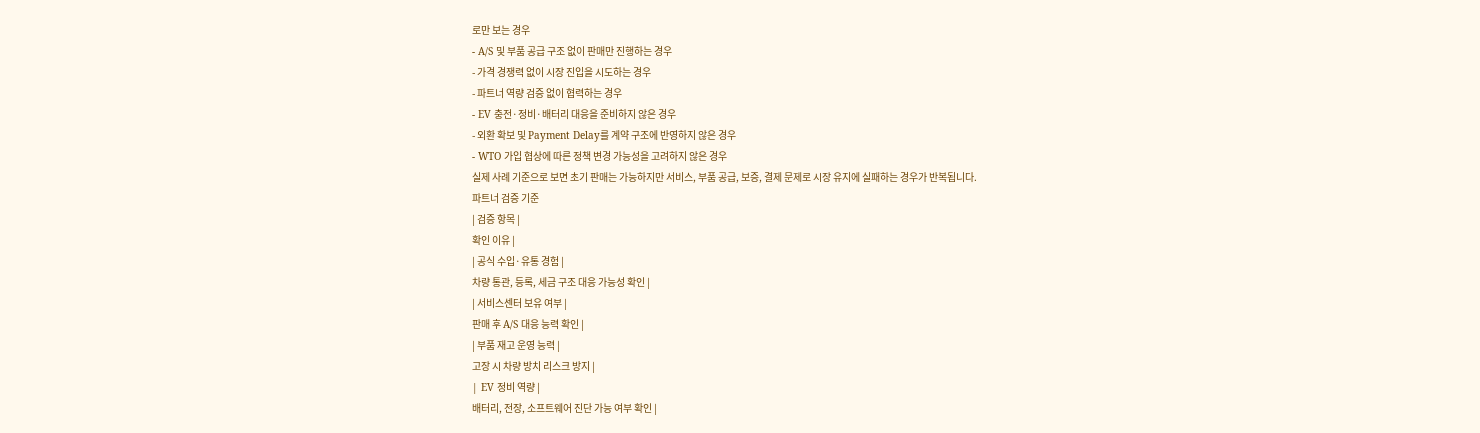로만 보는 경우
- A/S 및 부품 공급 구조 없이 판매만 진행하는 경우
- 가격 경쟁력 없이 시장 진입을 시도하는 경우
- 파트너 역량 검증 없이 협력하는 경우
- EV 충전·정비·배터리 대응을 준비하지 않은 경우
- 외환 확보 및 Payment Delay를 계약 구조에 반영하지 않은 경우
- WTO 가입 협상에 따른 정책 변경 가능성을 고려하지 않은 경우
실제 사례 기준으로 보면 초기 판매는 가능하지만 서비스, 부품 공급, 보증, 결제 문제로 시장 유지에 실패하는 경우가 반복됩니다.
파트너 검증 기준
| 검증 항목 |
확인 이유 |
| 공식 수입·유통 경험 |
차량 통관, 등록, 세금 구조 대응 가능성 확인 |
| 서비스센터 보유 여부 |
판매 후 A/S 대응 능력 확인 |
| 부품 재고 운영 능력 |
고장 시 차량 방치 리스크 방지 |
| EV 정비 역량 |
배터리, 전장, 소프트웨어 진단 가능 여부 확인 |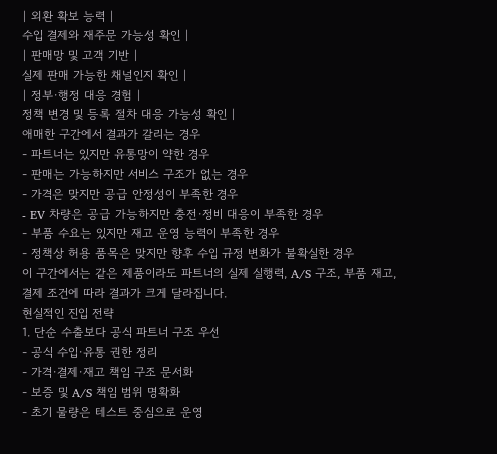| 외환 확보 능력 |
수입 결제와 재주문 가능성 확인 |
| 판매망 및 고객 기반 |
실제 판매 가능한 채널인지 확인 |
| 정부·행정 대응 경험 |
정책 변경 및 등록 절차 대응 가능성 확인 |
애매한 구간에서 결과가 갈리는 경우
- 파트너는 있지만 유통망이 약한 경우
- 판매는 가능하지만 서비스 구조가 없는 경우
- 가격은 맞지만 공급 안정성이 부족한 경우
- EV 차량은 공급 가능하지만 충전·정비 대응이 부족한 경우
- 부품 수요는 있지만 재고 운영 능력이 부족한 경우
- 정책상 허용 품목은 맞지만 향후 수입 규정 변화가 불확실한 경우
이 구간에서는 같은 제품이라도 파트너의 실제 실행력, A/S 구조, 부품 재고, 결제 조건에 따라 결과가 크게 달라집니다.
현실적인 진입 전략
1. 단순 수출보다 공식 파트너 구조 우선
- 공식 수입·유통 권한 정리
- 가격·결제·재고 책임 구조 문서화
- 보증 및 A/S 책임 범위 명확화
- 초기 물량은 테스트 중심으로 운영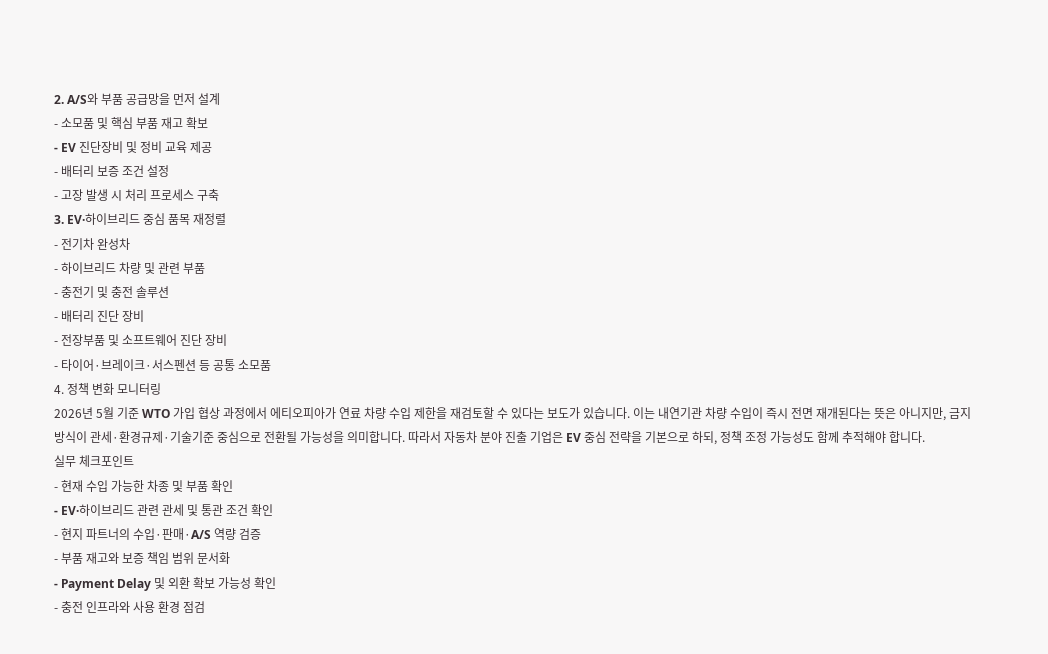2. A/S와 부품 공급망을 먼저 설계
- 소모품 및 핵심 부품 재고 확보
- EV 진단장비 및 정비 교육 제공
- 배터리 보증 조건 설정
- 고장 발생 시 처리 프로세스 구축
3. EV·하이브리드 중심 품목 재정렬
- 전기차 완성차
- 하이브리드 차량 및 관련 부품
- 충전기 및 충전 솔루션
- 배터리 진단 장비
- 전장부품 및 소프트웨어 진단 장비
- 타이어·브레이크·서스펜션 등 공통 소모품
4. 정책 변화 모니터링
2026년 5월 기준 WTO 가입 협상 과정에서 에티오피아가 연료 차량 수입 제한을 재검토할 수 있다는 보도가 있습니다. 이는 내연기관 차량 수입이 즉시 전면 재개된다는 뜻은 아니지만, 금지 방식이 관세·환경규제·기술기준 중심으로 전환될 가능성을 의미합니다. 따라서 자동차 분야 진출 기업은 EV 중심 전략을 기본으로 하되, 정책 조정 가능성도 함께 추적해야 합니다.
실무 체크포인트
- 현재 수입 가능한 차종 및 부품 확인
- EV·하이브리드 관련 관세 및 통관 조건 확인
- 현지 파트너의 수입·판매·A/S 역량 검증
- 부품 재고와 보증 책임 범위 문서화
- Payment Delay 및 외환 확보 가능성 확인
- 충전 인프라와 사용 환경 점검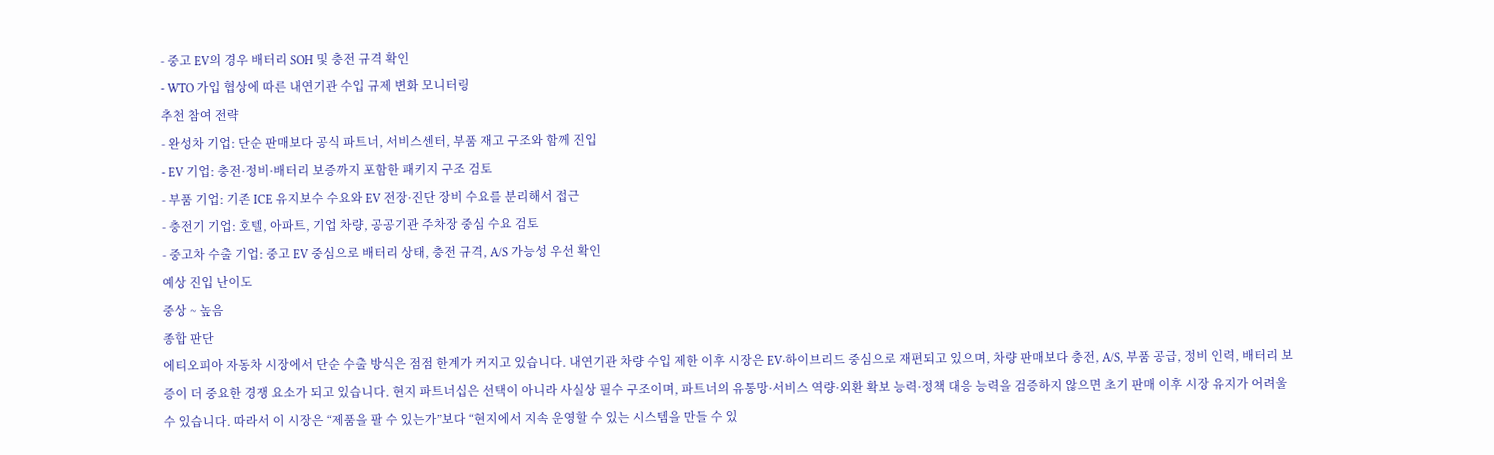- 중고 EV의 경우 배터리 SOH 및 충전 규격 확인
- WTO 가입 협상에 따른 내연기관 수입 규제 변화 모니터링
추천 참여 전략
- 완성차 기업: 단순 판매보다 공식 파트너, 서비스센터, 부품 재고 구조와 함께 진입
- EV 기업: 충전·정비·배터리 보증까지 포함한 패키지 구조 검토
- 부품 기업: 기존 ICE 유지보수 수요와 EV 전장·진단 장비 수요를 분리해서 접근
- 충전기 기업: 호텔, 아파트, 기업 차량, 공공기관 주차장 중심 수요 검토
- 중고차 수출 기업: 중고 EV 중심으로 배터리 상태, 충전 규격, A/S 가능성 우선 확인
예상 진입 난이도
중상 ~ 높음
종합 판단
에티오피아 자동차 시장에서 단순 수출 방식은 점점 한계가 커지고 있습니다. 내연기관 차량 수입 제한 이후 시장은 EV·하이브리드 중심으로 재편되고 있으며, 차량 판매보다 충전, A/S, 부품 공급, 정비 인력, 배터리 보증이 더 중요한 경쟁 요소가 되고 있습니다. 현지 파트너십은 선택이 아니라 사실상 필수 구조이며, 파트너의 유통망·서비스 역량·외환 확보 능력·정책 대응 능력을 검증하지 않으면 초기 판매 이후 시장 유지가 어려울 수 있습니다. 따라서 이 시장은 “제품을 팔 수 있는가”보다 “현지에서 지속 운영할 수 있는 시스템을 만들 수 있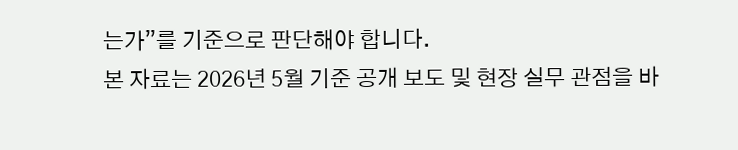는가”를 기준으로 판단해야 합니다.
본 자료는 2026년 5월 기준 공개 보도 및 현장 실무 관점을 바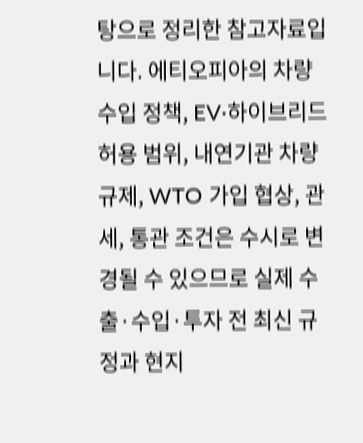탕으로 정리한 참고자료입니다. 에티오피아의 차량 수입 정책, EV·하이브리드 허용 범위, 내연기관 차량 규제, WTO 가입 협상, 관세, 통관 조건은 수시로 변경될 수 있으므로 실제 수출·수입·투자 전 최신 규정과 현지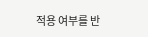적용 여부를 반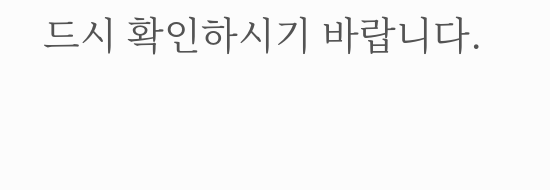드시 확인하시기 바랍니다.